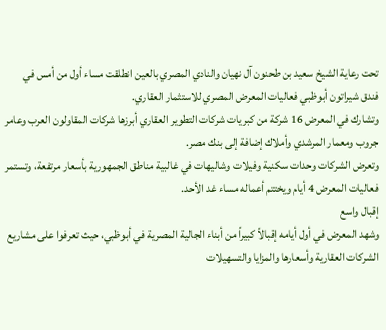تحت رعاية الشيخ سعيد بن طحنون آل نهيان والنادي المصري بالعين انطلقت مساء أول من أمس في فندق شيراتون أبوظبي فعاليات المعرض المصري للاستثمار العقاري.
وتشارك في المعرض 16 شركة من كبريات شركات التطوير العقاري أبرزها شركات المقاولون العرب وعامر جروب ومعمار المرشدي وأملاك إضافة إلى بنك مصر.
وتعرض الشركات وحدات سكنية وفيلات وشاليهات في غالبية مناطق الجمهورية بأسعار مرتفعة، وتستمر فعاليات المعرض 4 أيام ويختتم أعماله مساء غد الأحد.
إقبال واسع
وشهد المعرض في أول أيامه إقبالاً كبيراً من أبناء الجالية المصرية في أبوظبي، حيث تعرفوا على مشاريع الشركات العقارية وأسعارها والمزايا والتسهيلات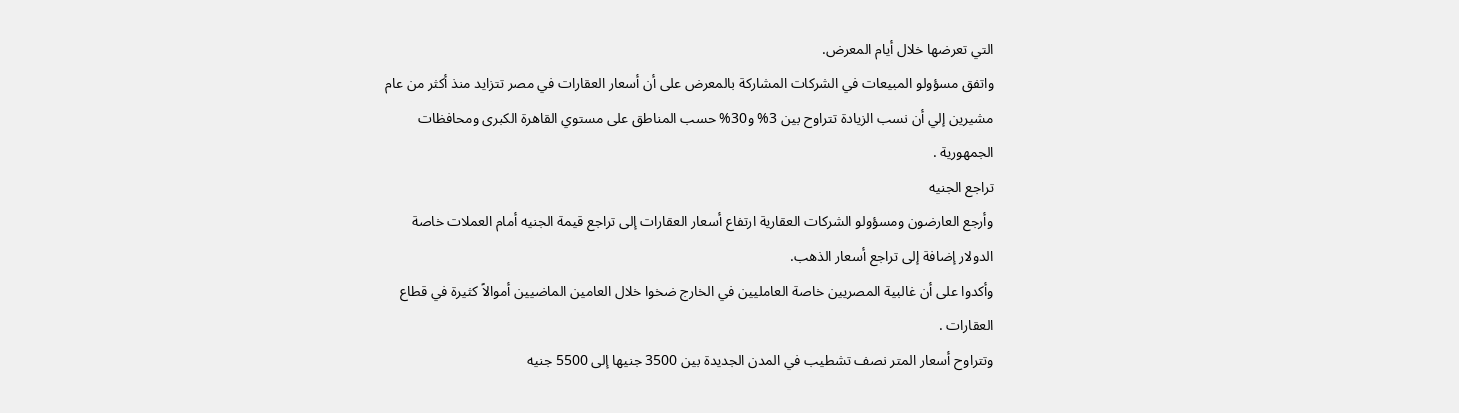التي تعرضها خلال أيام المعرض.
واتفق مسؤولو المبيعات في الشركات المشاركة بالمعرض على أن أسعار العقارات في مصر تتزايد منذ أكثر من عام مشيرين إلي أن نسب الزيادة تتراوح بين 3% و30% حسب المناطق على مستوي القاهرة الكبرى ومحافظات الجمهورية .
تراجع الجنيه
وأرجع العارضون ومسؤولو الشركات العقارية ارتفاع أسعار العقارات إلى تراجع قيمة الجنيه أمام العملات خاصة الدولار إضافة إلى تراجع أسعار الذهب.
وأكدوا على أن غالبية المصريين خاصة العامليين في الخارج ضخوا خلال العامين الماضيين أموالاً كثيرة في قطاع العقارات .
وتتراوح أسعار المتر نصف تشطيب في المدن الجديدة بين 3500 جنيها إلى 5500 جنيه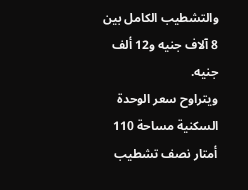والتشطيب الكامل بين 8 آلاف جنيه و12 ألف جنيه.
ويتراوح سعر الوحدة السكنية مساحة 110 أمتار نصف تشطيب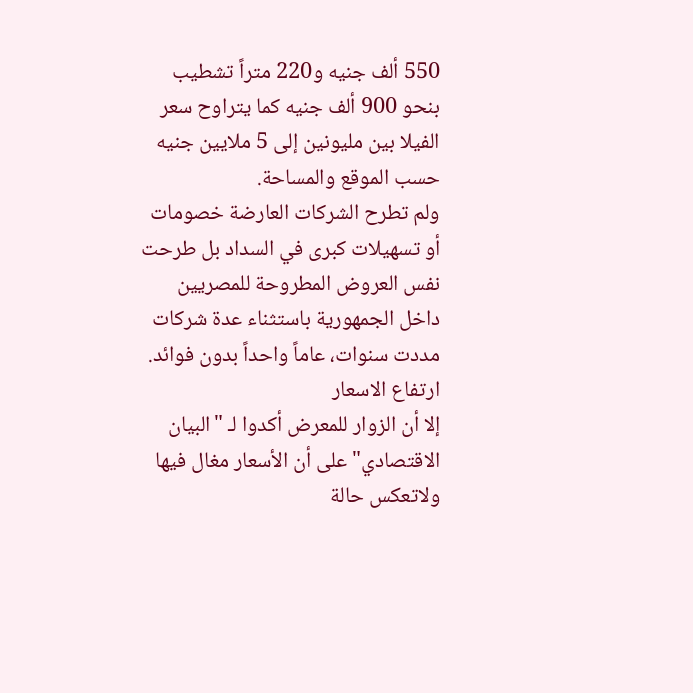550 ألف جنيه و220 متراً تشطيب بنحو 900 ألف جنيه كما يتراوح سعر الفيلا بين مليونين إلى 5 ملايين جنيه حسب الموقع والمساحة.
ولم تطرح الشركات العارضة خصومات أو تسهيلات كبرى في السداد بل طرحت نفس العروض المطروحة للمصريين داخل الجمهورية باستثناء عدة شركات مددت سنوات، عاماً واحداً بدون فوائد.
ارتفاع الاسعار
إلا أن الزوار للمعرض أكدوا لـ "البيان الاقتصادي" على أن الأسعار مغال فيها ولاتعكس حالة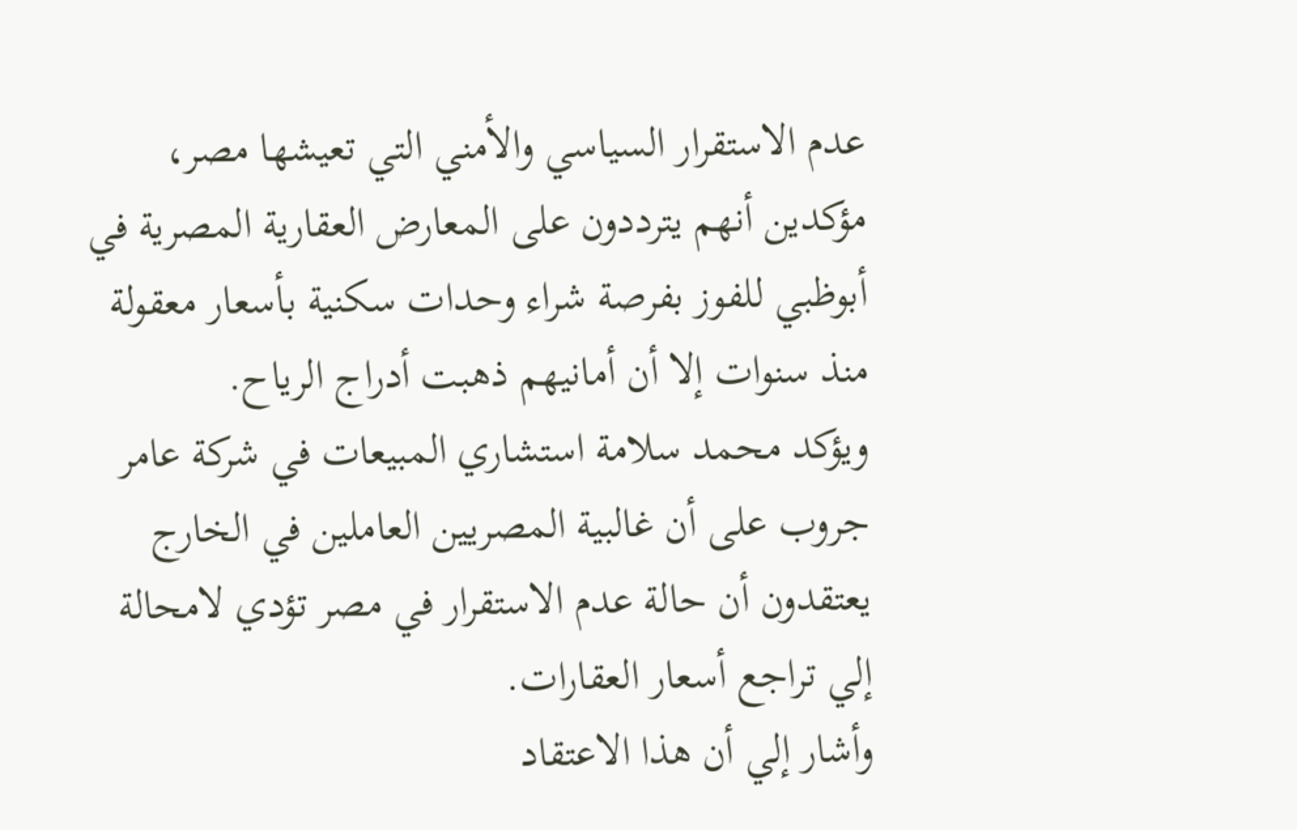عدم الاستقرار السياسي والأمني التي تعيشها مصر، مؤكدين أنهم يترددون على المعارض العقارية المصرية في أبوظبي للفوز بفرصة شراء وحدات سكنية بأسعار معقولة منذ سنوات إلا أن أمانيهم ذهبت أدراج الرياح.
ويؤكد محمد سلامة استشاري المبيعات في شركة عامر جروب على أن غالبية المصريين العاملين في الخارج يعتقدون أن حالة عدم الاستقرار في مصر تؤدي لامحالة إلي تراجع أسعار العقارات.
وأشار إلي أن هذا الاعتقاد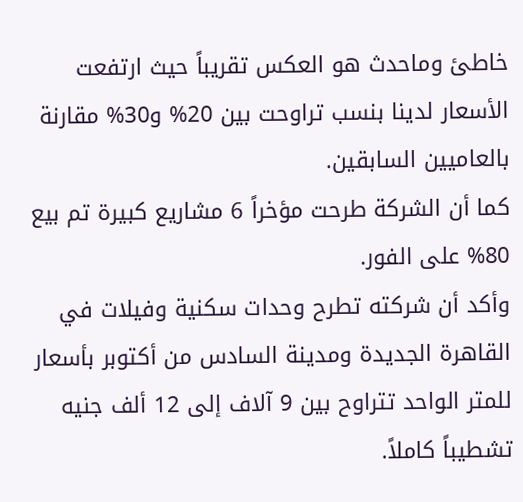خاطئ وماحدث هو العكس تقريباً حيث ارتفعت الأسعار لدينا بنسب تراوحت بين 20% و30% مقارنة بالعاميين السابقين.
كما أن الشركة طرحت مؤخراً 6 مشاريع كبيرة تم بيع 80% على الفور.
وأكد أن شركته تطرح وحدات سكنية وفيلات في القاهرة الجديدة ومدينة السادس من أكتوبر بأسعار للمتر الواحد تتراوح بين 9 آلاف إلى 12 ألف جنيه تشطيباً كاملاً.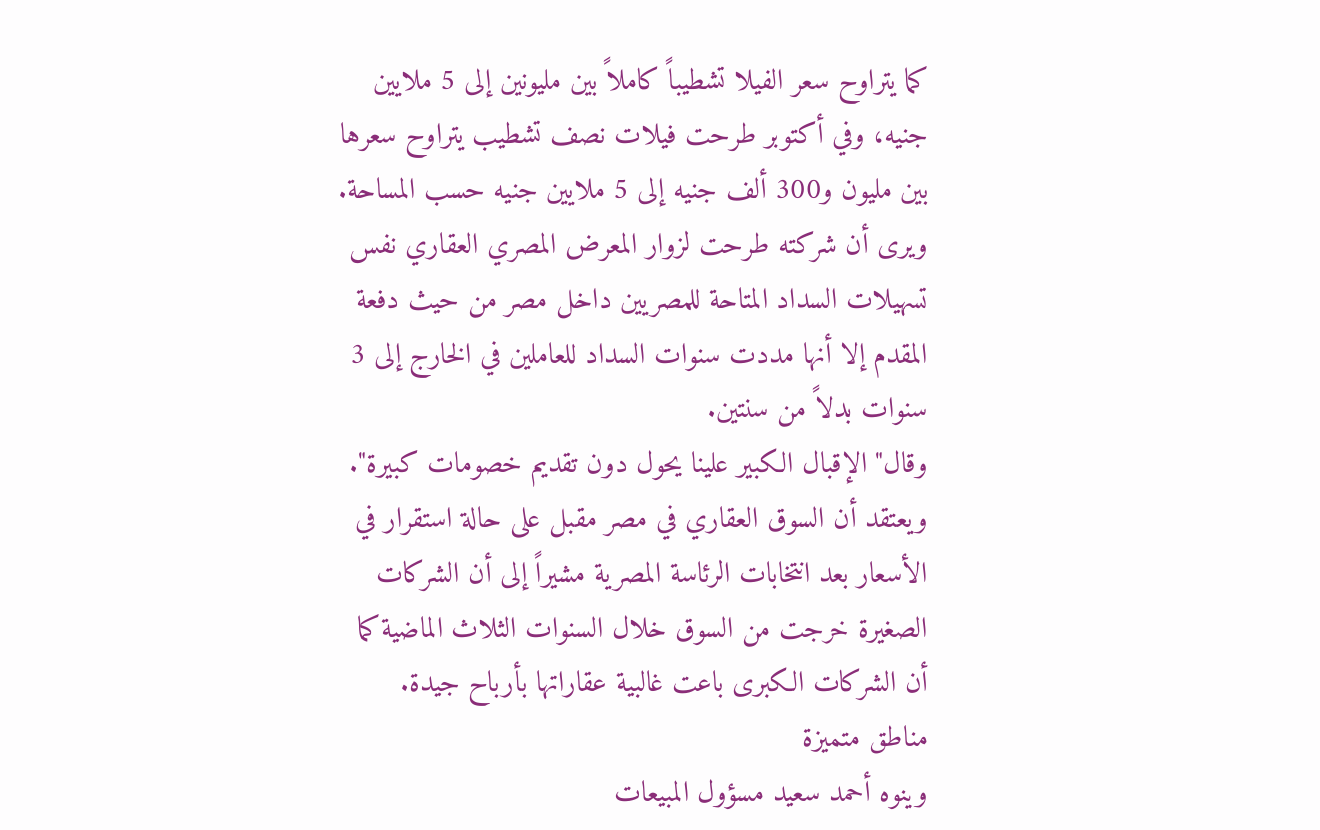كما يتراوح سعر الفيلا تشطيباً كاملاً بين مليونين إلى 5 ملايين جنيه، وفي أكتوبر طرحت فيلات نصف تشطيب يتراوح سعرها بين مليون و300 ألف جنيه إلى 5 ملايين جنيه حسب المساحة.
ويرى أن شركته طرحت لزوار المعرض المصري العقاري نفس تسهيلات السداد المتاحة للمصريين داخل مصر من حيث دفعة المقدم إلا أنها مددت سنوات السداد للعاملين في الخارج إلى 3 سنوات بدلاً من سنتين.
وقال" الإقبال الكبير علينا يحول دون تقديم خصومات كبيرة".
ويعتقد أن السوق العقاري في مصر مقبل على حالة استقرار في الأسعار بعد انتخابات الرئاسة المصرية مشيراً إلى أن الشركات الصغيرة خرجت من السوق خلال السنوات الثلاث الماضية كما أن الشركات الكبرى باعت غالبية عقاراتها بأرباح جيدة.
مناطق متميزة
وينوه أحمد سعيد مسؤول المبيعات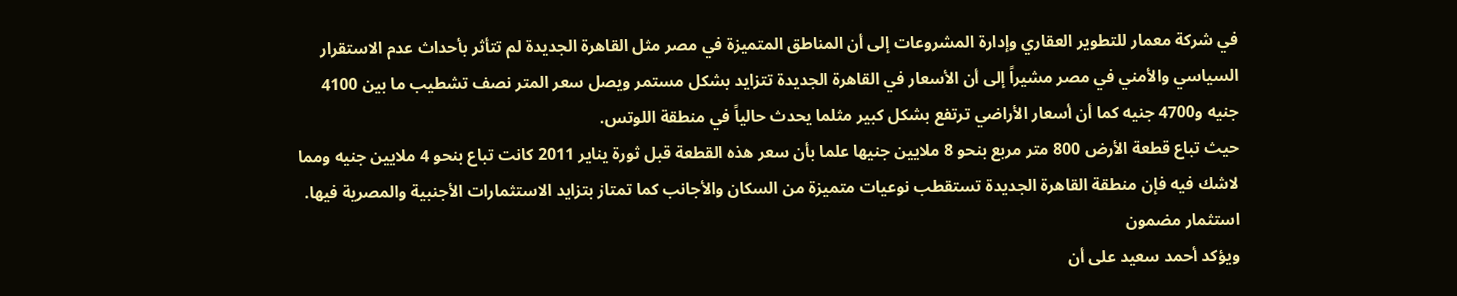في شركة معمار للتطوير العقاري وإدارة المشروعات إلى أن المناطق المتميزة في مصر مثل القاهرة الجديدة لم تتأثر بأحداث عدم الاستقرار السياسي والأمني في مصر مشيراً إلى أن الأسعار في القاهرة الجديدة تتزايد بشكل مستمر ويصل سعر المتر نصف تشطيب ما بين 4100 جنيه و4700 جنيه كما أن أسعار الأراضي ترتفع بشكل كبير مثلما يحدث حالياً في منطقة اللوتس.
حيث تباع قطعة الأرض 800 متر مربع بنحو 8 ملايين جنيها علما بأن سعر هذه القطعة قبل ثورة يناير 2011 كانت تباع بنحو 4 ملايين جنيه ومما لاشك فيه فإن منطقة القاهرة الجديدة تستقطب نوعيات متميزة من السكان والأجانب كما تمتاز بتزايد الاستثمارات الأجنبية والمصرية فيها.
استثمار مضمون
ويؤكد أحمد سعيد على أن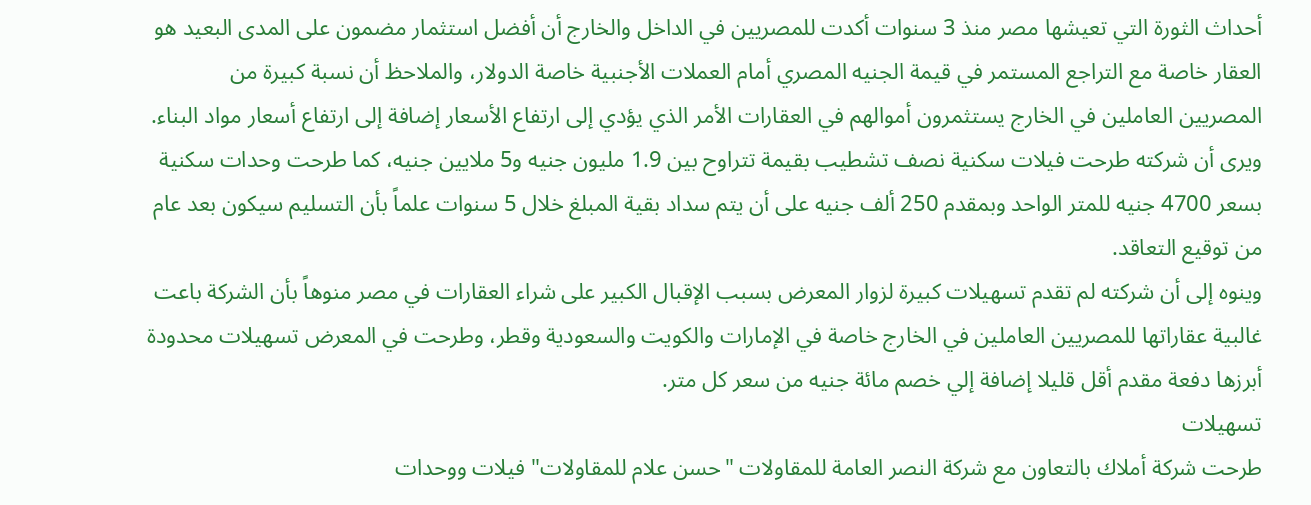أحداث الثورة التي تعيشها مصر منذ 3 سنوات أكدت للمصريين في الداخل والخارج أن أفضل استثمار مضمون على المدى البعيد هو العقار خاصة مع التراجع المستمر في قيمة الجنيه المصري أمام العملات الأجنبية خاصة الدولار، والملاحظ أن نسبة كبيرة من المصريين العاملين في الخارج يستثمرون أموالهم في العقارات الأمر الذي يؤدي إلى ارتفاع الأسعار إضافة إلى ارتفاع أسعار مواد البناء.
ويرى أن شركته طرحت فيلات سكنية نصف تشطيب بقيمة تتراوح بين 1.9 مليون جنيه و5 ملايين جنيه، كما طرحت وحدات سكنية بسعر 4700 جنيه للمتر الواحد وبمقدم 250 ألف جنيه على أن يتم سداد بقية المبلغ خلال 5 سنوات علماً بأن التسليم سيكون بعد عام من توقيع التعاقد.
وينوه إلى أن شركته لم تقدم تسهيلات كبيرة لزوار المعرض بسبب الإقبال الكبير على شراء العقارات في مصر منوهاً بأن الشركة باعت غالبية عقاراتها للمصريين العاملين في الخارج خاصة في الإمارات والكويت والسعودية وقطر، وطرحت في المعرض تسهيلات محدودة أبرزها دفعة مقدم أقل قليلا إضافة إلي خصم مائة جنيه من سعر كل متر.
تسهيلات
طرحت شركة أملاك بالتعاون مع شركة النصر العامة للمقاولات "حسن علام للمقاولات" فيلات ووحدات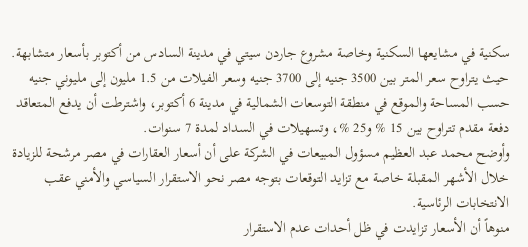سكنية في مشايعها السكنية وخاصة مشروع جاردن سيتي في مدينة السادس من أكتوبر بأسعار متشابهة.
حيث يتراوح سعر المتر بين 3500 جنيه إلى 3700 جنيه وسعر الفيلات من 1.5 مليون إلى مليوني جنيه حسب المساحة والموقع في منطقة التوسعات الشمالية في مدينة 6 أكتوبر، واشترطت أن يدفع المتعاقد دفعة مقدم تتراوح بين 15 % و25 %، وتسهيلات في السداد لمدة 7 سنوات.
وأوضح محمد عبد العظيم مسؤول المبيعات في الشركة على أن أسعار العقارات في مصر مرشحة للزيادة خلال الأشهر المقبلة خاصة مع تزايد التوقعات بتوجه مصر نحو الاستقرار السياسي والأمني عقب الانتخابات الرئاسية.
منوهاً أن الأسعار تزايدت في ظل أحدات عدم الاستقرار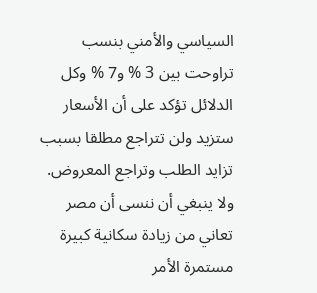السياسي والأمني بنسب تراوحت بين 3 % و7 % وكل الدلائل تؤكد على أن الأسعار ستزيد ولن تتراجع مطلقا بسبب تزايد الطلب وتراجع المعروض.
ولا ينبغي أن ننسى أن مصر تعاني من زيادة سكانية كبيرة مستمرة الأمر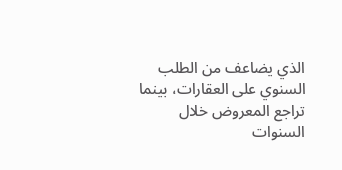الذي يضاعف من الطلب السنوي على العقارات، بينما تراجع المعروض خلال السنوات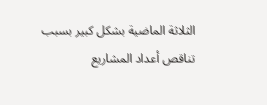الثلاثة الماضية بشكل كبير بسبب تناقص أعداد المشاريع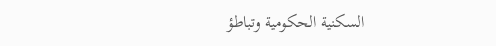السكنية الحكومية وتباطؤ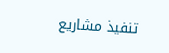تنفيذ مشاريع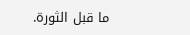ما قبل الثورة.